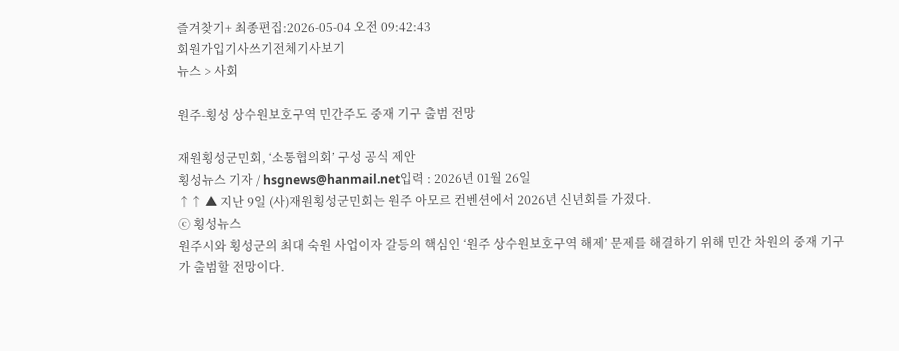즐겨찾기+ 최종편집:2026-05-04 오전 09:42:43
회원가입기사쓰기전체기사보기
뉴스 > 사회

원주-횡성 상수원보호구역 민간주도 중재 기구 출범 전망

재원횡성군민회, ‘소통협의회’ 구성 공식 제안
횡성뉴스 기자 / hsgnews@hanmail.net입력 : 2026년 01월 26일
↑↑ ▲ 지난 9일 (사)재원횡성군민회는 원주 아모르 컨벤션에서 2026년 신년회를 가졌다.
ⓒ 횡성뉴스
원주시와 횡성군의 최대 숙원 사업이자 갈등의 핵심인 ‘원주 상수원보호구역 해제’ 문제를 해결하기 위해 민간 차원의 중재 기구가 출범할 전망이다.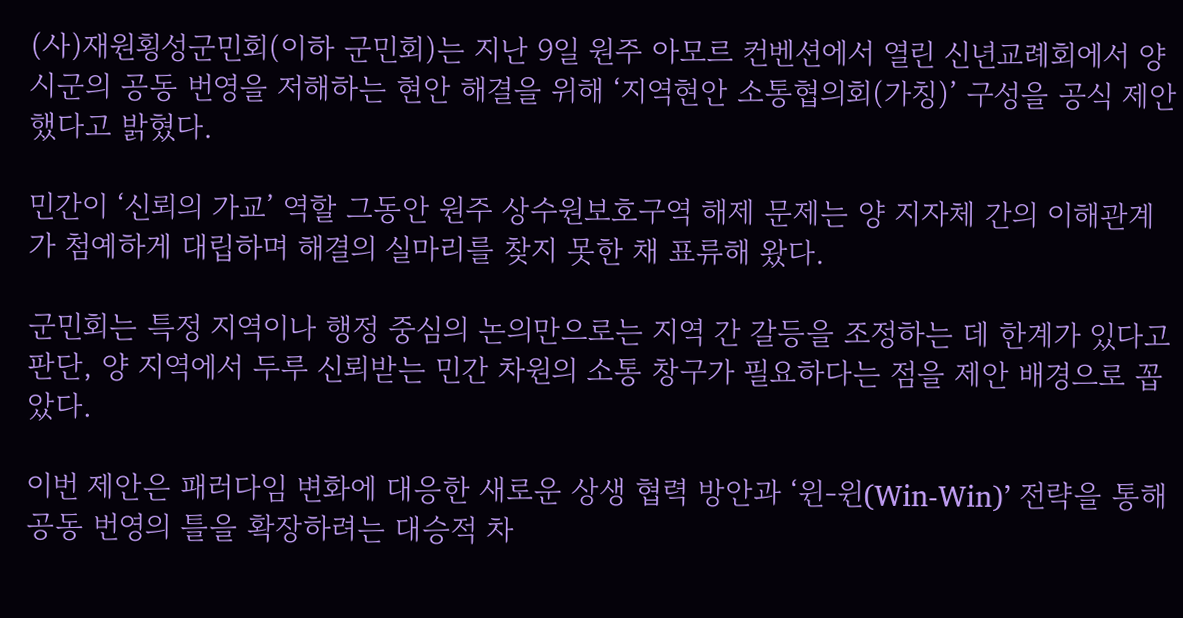(사)재원횡성군민회(이하 군민회)는 지난 9일 원주 아모르 컨벤션에서 열린 신년교례회에서 양 시군의 공동 번영을 저해하는 현안 해결을 위해 ‘지역현안 소통협의회(가칭)’ 구성을 공식 제안했다고 밝혔다.

민간이 ‘신뢰의 가교’ 역할 그동안 원주 상수원보호구역 해제 문제는 양 지자체 간의 이해관계가 첨예하게 대립하며 해결의 실마리를 찾지 못한 채 표류해 왔다.

군민회는 특정 지역이나 행정 중심의 논의만으로는 지역 간 갈등을 조정하는 데 한계가 있다고 판단, 양 지역에서 두루 신뢰받는 민간 차원의 소통 창구가 필요하다는 점을 제안 배경으로 꼽았다.

이번 제안은 패러다임 변화에 대응한 새로운 상생 협력 방안과 ‘윈-윈(Win-Win)’ 전략을 통해 공동 번영의 틀을 확장하려는 대승적 차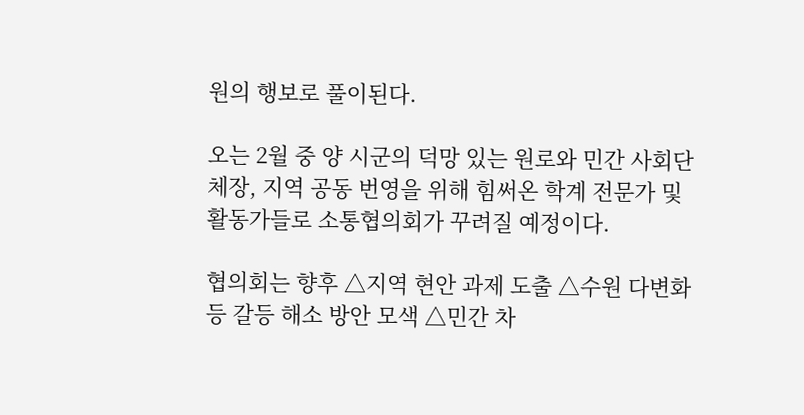원의 행보로 풀이된다.

오는 2월 중 양 시군의 덕망 있는 원로와 민간 사회단체장, 지역 공동 번영을 위해 힘써온 학계 전문가 및 활동가들로 소통협의회가 꾸려질 예정이다.

협의회는 향후 △지역 현안 과제 도출 △수원 다변화 등 갈등 해소 방안 모색 △민간 차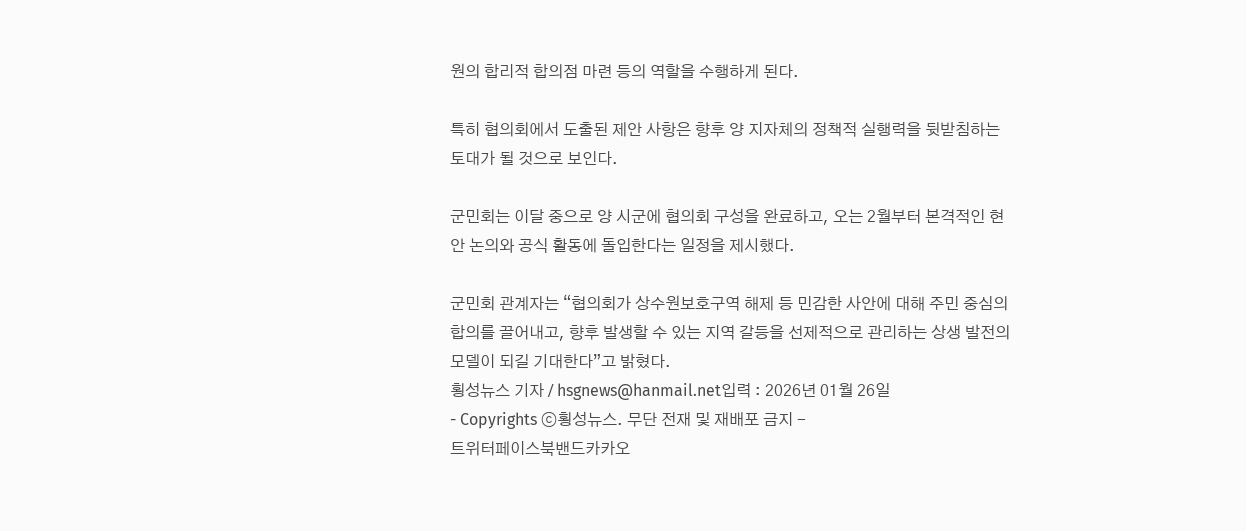원의 합리적 합의점 마련 등의 역할을 수행하게 된다.

특히 협의회에서 도출된 제안 사항은 향후 양 지자체의 정책적 실행력을 뒷받침하는 토대가 될 것으로 보인다.

군민회는 이달 중으로 양 시군에 협의회 구성을 완료하고, 오는 2월부터 본격적인 현안 논의와 공식 활동에 돌입한다는 일정을 제시했다.

군민회 관계자는 “협의회가 상수원보호구역 해제 등 민감한 사안에 대해 주민 중심의 합의를 끌어내고, 향후 발생할 수 있는 지역 갈등을 선제적으로 관리하는 상생 발전의 모델이 되길 기대한다”고 밝혔다.
횡성뉴스 기자 / hsgnews@hanmail.net입력 : 2026년 01월 26일
- Copyrights ⓒ횡성뉴스. 무단 전재 및 재배포 금지 -
트위터페이스북밴드카카오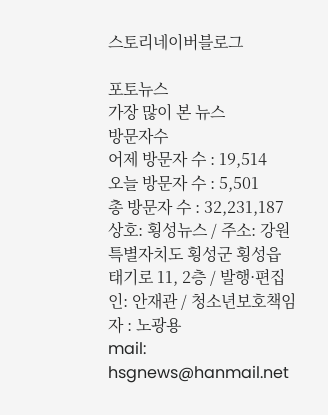스토리네이버블로그

포토뉴스
가장 많이 본 뉴스
방문자수
어제 방문자 수 : 19,514
오늘 방문자 수 : 5,501
총 방문자 수 : 32,231,187
상호: 횡성뉴스 / 주소: 강원특별자치도 횡성군 횡성읍 태기로 11, 2층 / 발행·편집인: 안재관 / 청소년보호책임자 : 노광용
mail: hsgnews@hanmail.net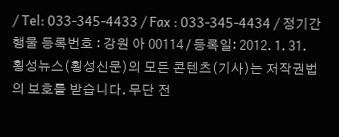/ Tel: 033-345-4433 / Fax : 033-345-4434 / 정기간행물 등록번호 : 강원 아 00114 / 등록일: 2012. 1. 31.
횡성뉴스(횡성신문)의 모든 콘텐츠(기사)는 저작권법의 보호를 받습니다. 무단 전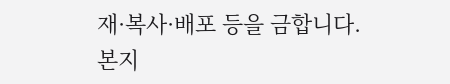재·복사·배포 등을 금합니다.
본지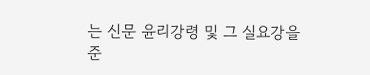는 신문 윤리강령 및 그 실요강을 준